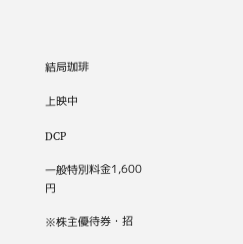結局珈琲

上映中

DCP

一般特別料金1,600円

※株主優待券・招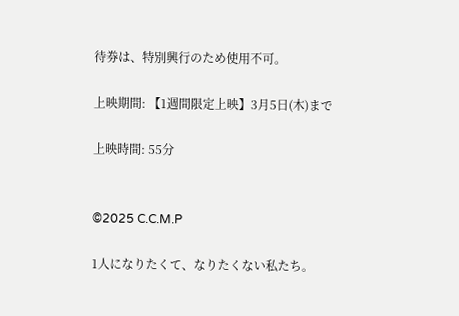待券は、特別興行のため使用不可。

上映期間: 【1週間限定上映】3月5日(木)まで

上映時間: 55分


©2025 C.C.M.P

1人になりたくて、なりたくない私たち。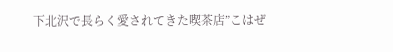下北沢で⻑らく愛されてきた喫茶店”こはぜ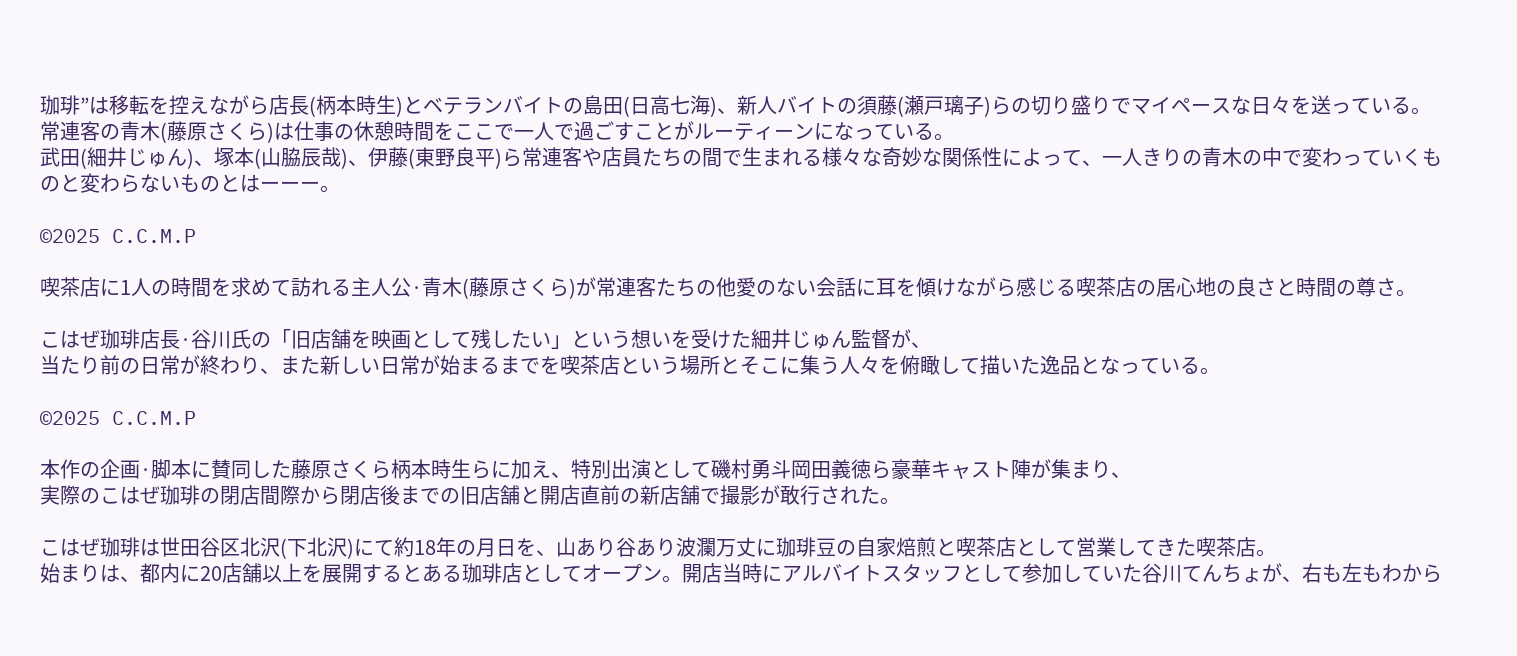珈琲”は移転を控えながら店⻑(柄本時⽣)とベテランバイトの島⽥(⽇⾼七海)、新⼈バイトの須藤(瀬⼾璃⼦)らの切り盛りでマイペースな⽇々を送っている。
常連客の⻘⽊(藤原さくら)は仕事の休憩時間をここで⼀⼈で過ごすことがルーティーンになっている。
武⽥(細井じゅん)、塚本(⼭脇⾠哉)、伊藤(東野良平)ら常連客や店員たちの間で生まれる様々な奇妙な関係性によって、⼀⼈きりの⻘⽊の中で変わっていくものと変わらないものとはーーー。

©2025 C.C.M.P

喫茶店に1人の時間を求めて訪れる主人公·青木(藤原さくら)が常連客たちの他愛のない会話に耳を傾けながら感じる喫茶店の居心地の良さと時間の尊さ。

こはぜ珈琲店長·谷川氏の「旧店舗を映画として残したい」という想いを受けた細井じゅん監督が、
当たり前の日常が終わり、また新しい日常が始まるまでを喫茶店という場所とそこに集う人々を俯瞰して描いた逸品となっている。

©2025 C.C.M.P

本作の企画·脚本に賛同した藤原さくら柄本時生らに加え、特別出演として磯村勇斗岡田義徳ら豪華キャスト陣が集まり、
実際のこはぜ珈琲の閉店間際から閉店後までの旧店舗と開店直前の新店舗で撮影が敢行された。

こはぜ珈琲は世田谷区北沢(下北沢)にて約18年の月日を、山あり谷あり波瀾万丈に珈琲豆の自家焙煎と喫茶店として営業してきた喫茶店。
始まりは、都内に20店舗以上を展開するとある珈琲店としてオープン。開店当時にアルバイトスタッフとして参加していた谷川てんちょが、右も左もわから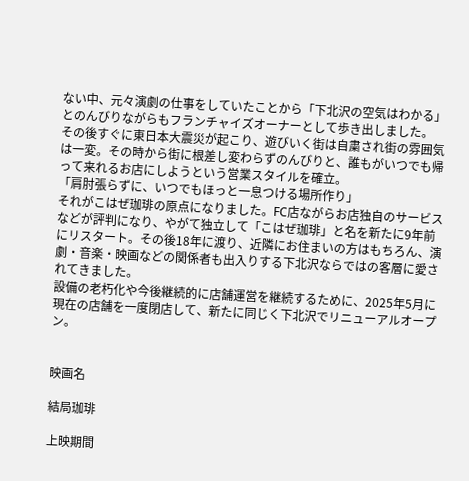ない中、元々演劇の仕事をしていたことから「下北沢の空気はわかる」とのんびりながらもフランチャイズオーナーとして歩き出しました。
その後すぐに東日本大震災が起こり、遊びいく街は自粛され街の雰囲気は一変。その時から街に根差し変わらずのんびりと、誰もがいつでも帰って来れるお店にしようという営業スタイルを確立。
「肩肘張らずに、いつでもほっと一息つける場所作り」
それがこはぜ珈琲の原点になりました。FC店ながらお店独自のサービスなどが評判になり、やがて独立して「こはぜ珈琲」と名を新たに9年前にリスタート。その後18年に渡り、近隣にお住まいの方はもちろん、演劇・音楽・映画などの関係者も出入りする下北沢ならではの客層に愛されてきました。
設備の老朽化や今後継続的に店舗運営を継続するために、2025年5月に現在の店舗を一度閉店して、新たに同じく下北沢でリニューアルオープン。


映画名

結局珈琲

上映期間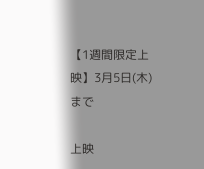【1週間限定上映】3月5日(木)まで

上映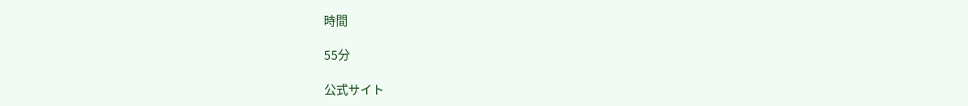時間

55分

公式サイト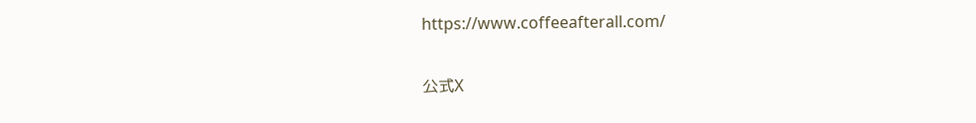https://www.coffeeafterall.com/

公式X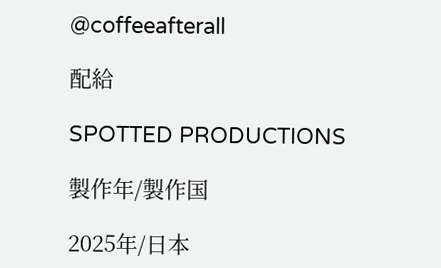@coffeeafterall

配給

SPOTTED PRODUCTIONS

製作年/製作国

2025年/日本